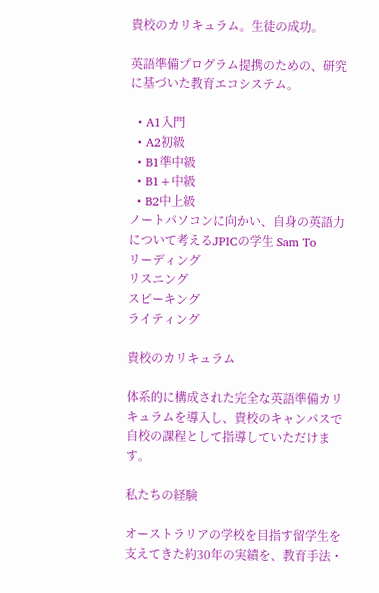貴校のカリキュラム。生徒の成功。

英語準備プログラム提携のための、研究に基づいた教育エコシステム。

  • A1入門
  • A2初級
  • B1準中級
  • B1+中級
  • B2中上級
ノートパソコンに向かい、自身の英語力について考えるJPICの学生 Sam To
リーディング
リスニング
スピーキング
ライティング

貴校のカリキュラム

体系的に構成された完全な英語準備カリキュラムを導入し、貴校のキャンパスで自校の課程として指導していただけます。

私たちの経験

オーストラリアの学校を目指す留学生を支えてきた約30年の実績を、教育手法・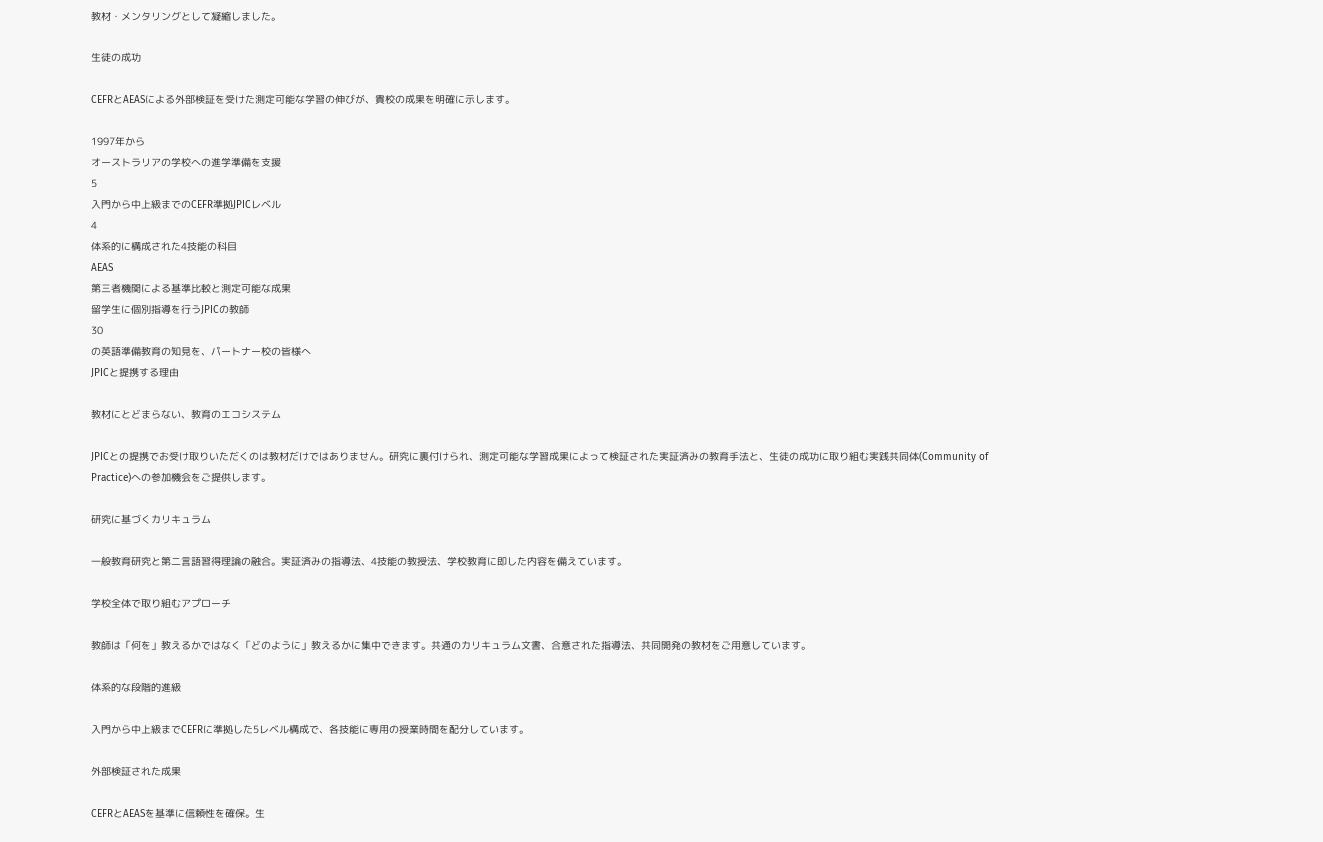教材・メンタリングとして凝縮しました。

生徒の成功

CEFRとAEASによる外部検証を受けた測定可能な学習の伸びが、貴校の成果を明確に示します。

1997年から
オーストラリアの学校への進学準備を支援
5
入門から中上級までのCEFR準拠JPICレベル
4
体系的に構成された4技能の科目
AEAS
第三者機関による基準比較と測定可能な成果
留学生に個別指導を行うJPICの教師
30
の英語準備教育の知見を、パートナー校の皆様へ
JPICと提携する理由

教材にとどまらない、教育のエコシステム

JPICとの提携でお受け取りいただくのは教材だけではありません。研究に裏付けられ、測定可能な学習成果によって検証された実証済みの教育手法と、生徒の成功に取り組む実践共同体(Community of Practice)への参加機会をご提供します。

研究に基づくカリキュラム

一般教育研究と第二言語習得理論の融合。実証済みの指導法、4技能の教授法、学校教育に即した内容を備えています。

学校全体で取り組むアプローチ

教師は「何を」教えるかではなく「どのように」教えるかに集中できます。共通のカリキュラム文書、合意された指導法、共同開発の教材をご用意しています。

体系的な段階的進級

入門から中上級までCEFRに準拠した5レベル構成で、各技能に専用の授業時間を配分しています。

外部検証された成果

CEFRとAEASを基準に信頼性を確保。生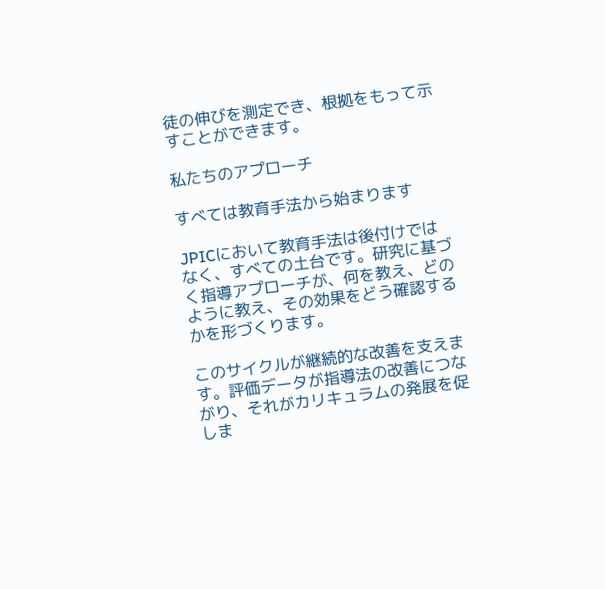徒の伸びを測定でき、根拠をもって示すことができます。

私たちのアプローチ

すべては教育手法から始まります

JPICにおいて教育手法は後付けではなく、すべての土台です。研究に基づく指導アプローチが、何を教え、どのように教え、その効果をどう確認するかを形づくります。

このサイクルが継続的な改善を支えます。評価データが指導法の改善につながり、それがカリキュラムの発展を促しま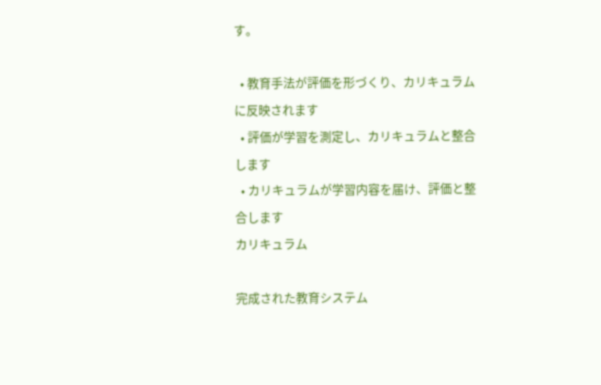す。

  • 教育手法が評価を形づくり、カリキュラムに反映されます
  • 評価が学習を測定し、カリキュラムと整合します
  • カリキュラムが学習内容を届け、評価と整合します
カリキュラム

完成された教育システム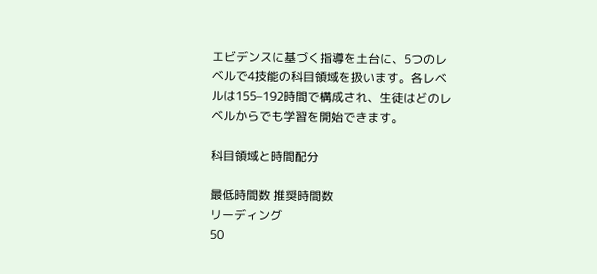エビデンスに基づく指導を土台に、5つのレベルで4技能の科目領域を扱います。各レベルは155–192時間で構成され、生徒はどのレベルからでも学習を開始できます。

科目領域と時間配分

最低時間数 推奨時間数
リーディング
50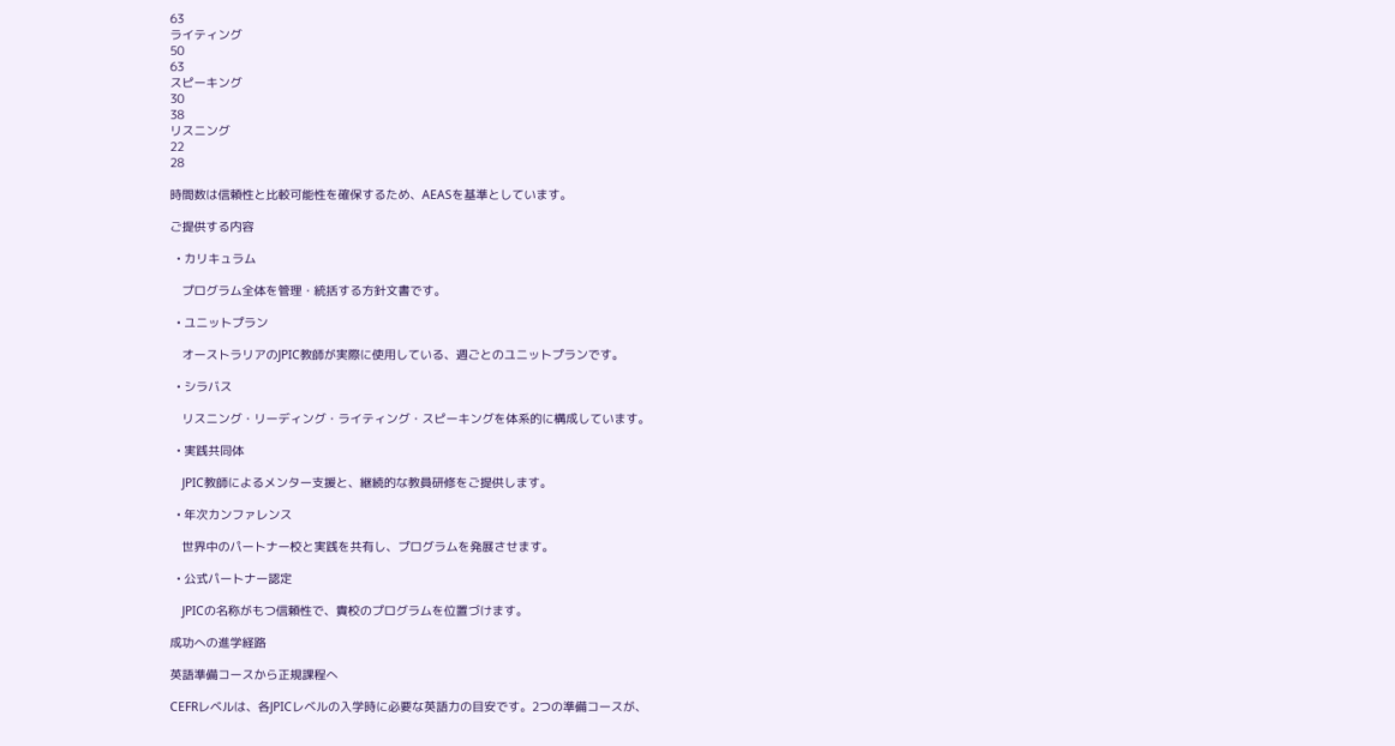63
ライティング
50
63
スピーキング
30
38
リスニング
22
28

時間数は信頼性と比較可能性を確保するため、AEASを基準としています。

ご提供する内容

  • カリキュラム

    プログラム全体を管理・統括する方針文書です。

  • ユニットプラン

    オーストラリアのJPIC教師が実際に使用している、週ごとのユニットプランです。

  • シラバス

    リスニング・リーディング・ライティング・スピーキングを体系的に構成しています。

  • 実践共同体

    JPIC教師によるメンター支援と、継続的な教員研修をご提供します。

  • 年次カンファレンス

    世界中のパートナー校と実践を共有し、プログラムを発展させます。

  • 公式パートナー認定

    JPICの名称がもつ信頼性で、貴校のプログラムを位置づけます。

成功への進学経路

英語準備コースから正規課程へ

CEFRレベルは、各JPICレベルの入学時に必要な英語力の目安です。2つの準備コースが、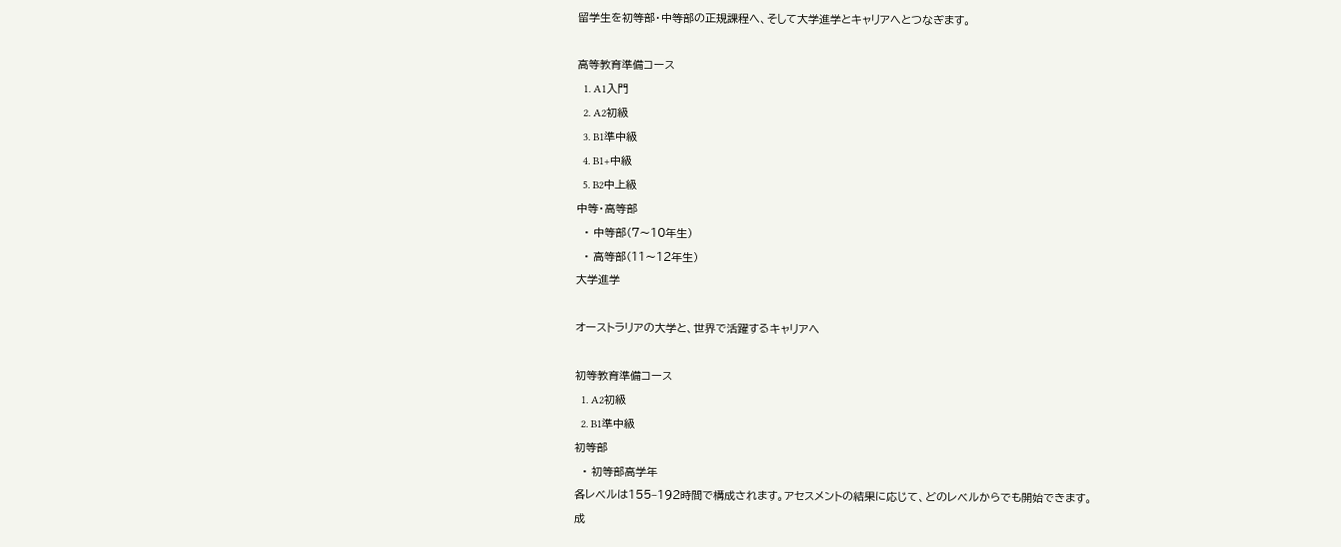留学生を初等部・中等部の正規課程へ、そして大学進学とキャリアへとつなぎます。

高等教育準備コース
  1. A1入門
  2. A2初級
  3. B1準中級
  4. B1+中級
  5. B2中上級
中等・高等部
  • 中等部(7〜10年生)
  • 高等部(11〜12年生)
大学進学

オーストラリアの大学と、世界で活躍するキャリアへ

初等教育準備コース
  1. A2初級
  2. B1準中級
初等部
  • 初等部高学年
各レベルは155–192時間で構成されます。アセスメントの結果に応じて、どのレベルからでも開始できます。
成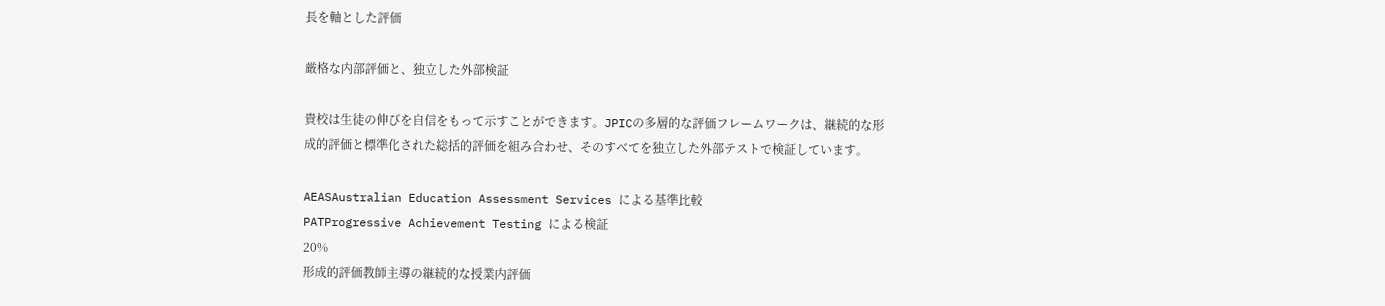長を軸とした評価

厳格な内部評価と、独立した外部検証

貴校は生徒の伸びを自信をもって示すことができます。JPICの多層的な評価フレームワークは、継続的な形成的評価と標準化された総括的評価を組み合わせ、そのすべてを独立した外部テストで検証しています。

AEASAustralian Education Assessment Services による基準比較
PATProgressive Achievement Testing による検証
20%
形成的評価教師主導の継続的な授業内評価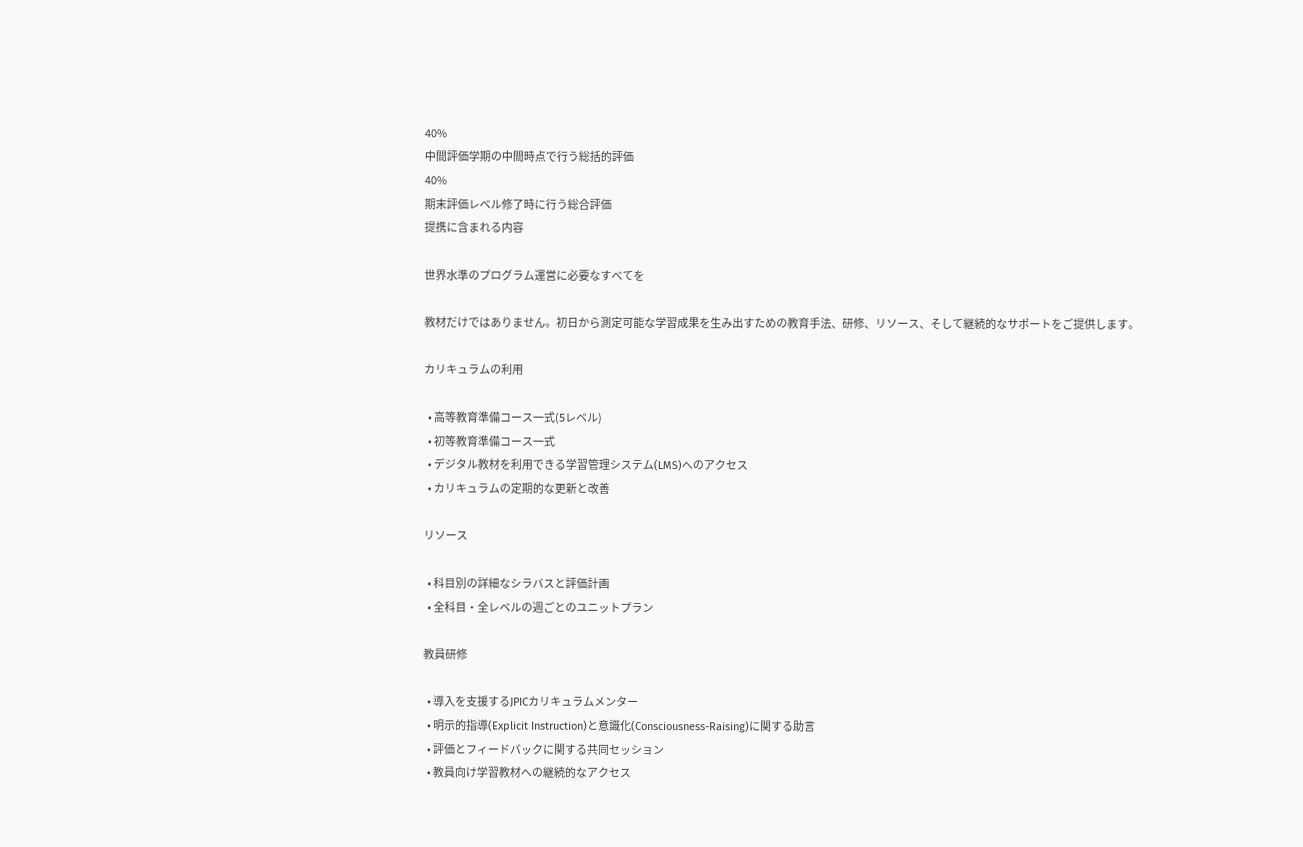40%
中間評価学期の中間時点で行う総括的評価
40%
期末評価レベル修了時に行う総合評価
提携に含まれる内容

世界水準のプログラム運営に必要なすべてを

教材だけではありません。初日から測定可能な学習成果を生み出すための教育手法、研修、リソース、そして継続的なサポートをご提供します。

カリキュラムの利用

  • 高等教育準備コース一式(5レベル)
  • 初等教育準備コース一式
  • デジタル教材を利用できる学習管理システム(LMS)へのアクセス
  • カリキュラムの定期的な更新と改善

リソース

  • 科目別の詳細なシラバスと評価計画
  • 全科目・全レベルの週ごとのユニットプラン

教員研修

  • 導入を支援するJPICカリキュラムメンター
  • 明示的指導(Explicit Instruction)と意識化(Consciousness-Raising)に関する助言
  • 評価とフィードバックに関する共同セッション
  • 教員向け学習教材への継続的なアクセス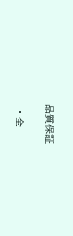品質保証

  • 全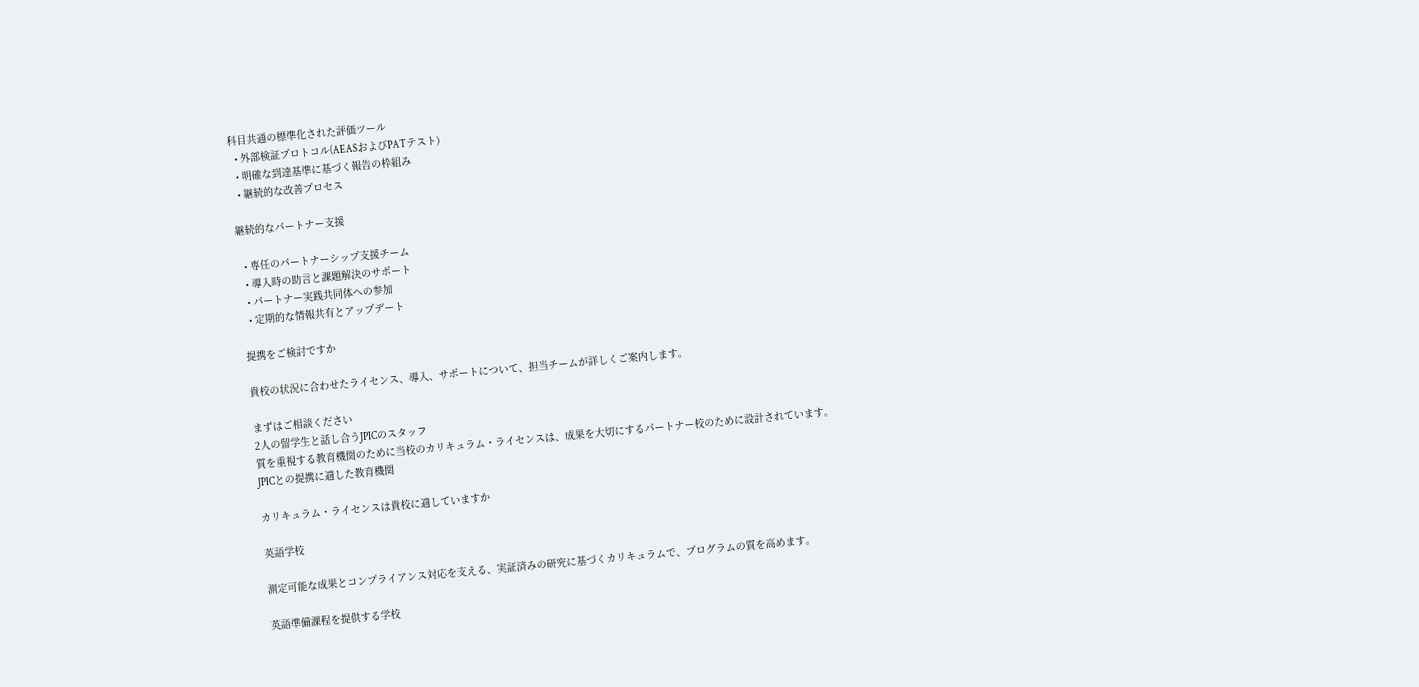科目共通の標準化された評価ツール
  • 外部検証プロトコル(AEASおよびPATテスト)
  • 明確な到達基準に基づく報告の枠組み
  • 継続的な改善プロセス

継続的なパートナー支援

  • 専任のパートナーシップ支援チーム
  • 導入時の助言と課題解決のサポート
  • パートナー実践共同体への参加
  • 定期的な情報共有とアップデート

提携をご検討ですか

貴校の状況に合わせたライセンス、導入、サポートについて、担当チームが詳しくご案内します。

まずはご相談ください
2人の留学生と話し合うJPICのスタッフ
質を重視する教育機関のために当校のカリキュラム・ライセンスは、成果を大切にするパートナー校のために設計されています。
JPICとの提携に適した教育機関

カリキュラム・ライセンスは貴校に適していますか

英語学校

測定可能な成果とコンプライアンス対応を支える、実証済みの研究に基づくカリキュラムで、プログラムの質を高めます。

英語準備課程を提供する学校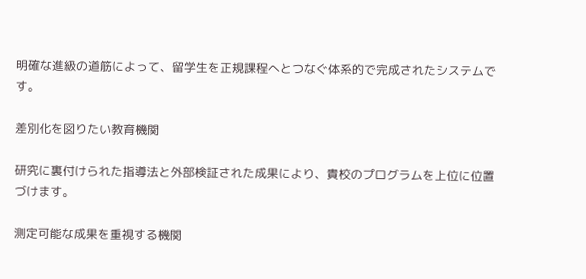明確な進級の道筋によって、留学生を正規課程へとつなぐ体系的で完成されたシステムです。

差別化を図りたい教育機関

研究に裏付けられた指導法と外部検証された成果により、貴校のプログラムを上位に位置づけます。

測定可能な成果を重視する機関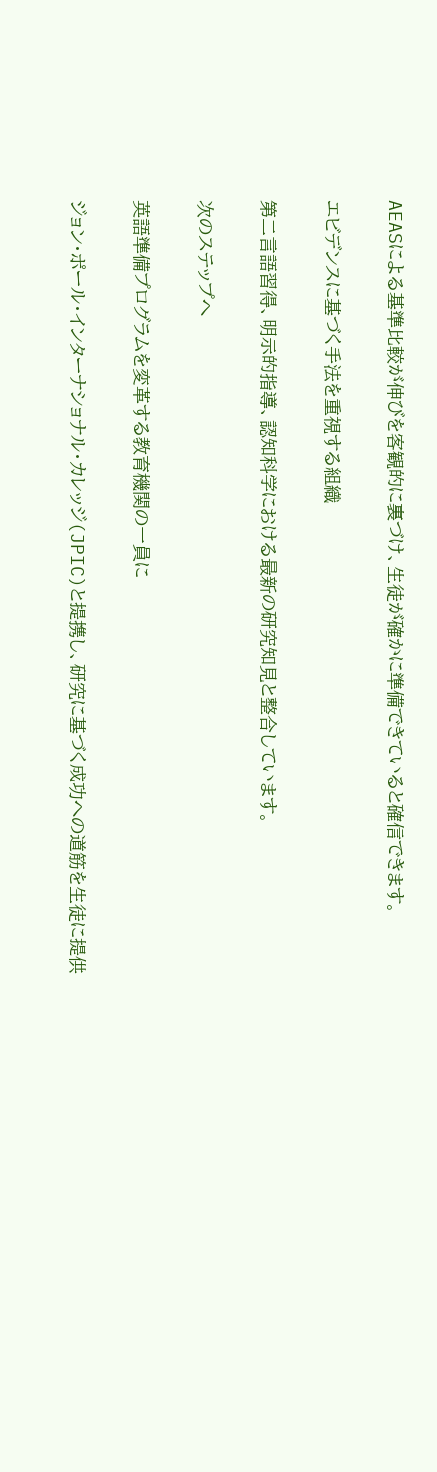AEASによる基準比較が伸びを客観的に裏づけ、生徒が確かに準備できていると確信できます。

エビデンスに基づく手法を重視する組織

第二言語習得、明示的指導、認知科学における最新の研究知見と整合しています。

次のステップへ

英語準備プログラムを変革する教育機関の一員に

ジョン・ポール・インターナショナル・カレッジ(JPIC)と提携し、研究に基づく成功への道筋を生徒に提供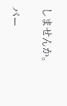しませんか。

パー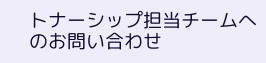トナーシップ担当チームへのお問い合わせ